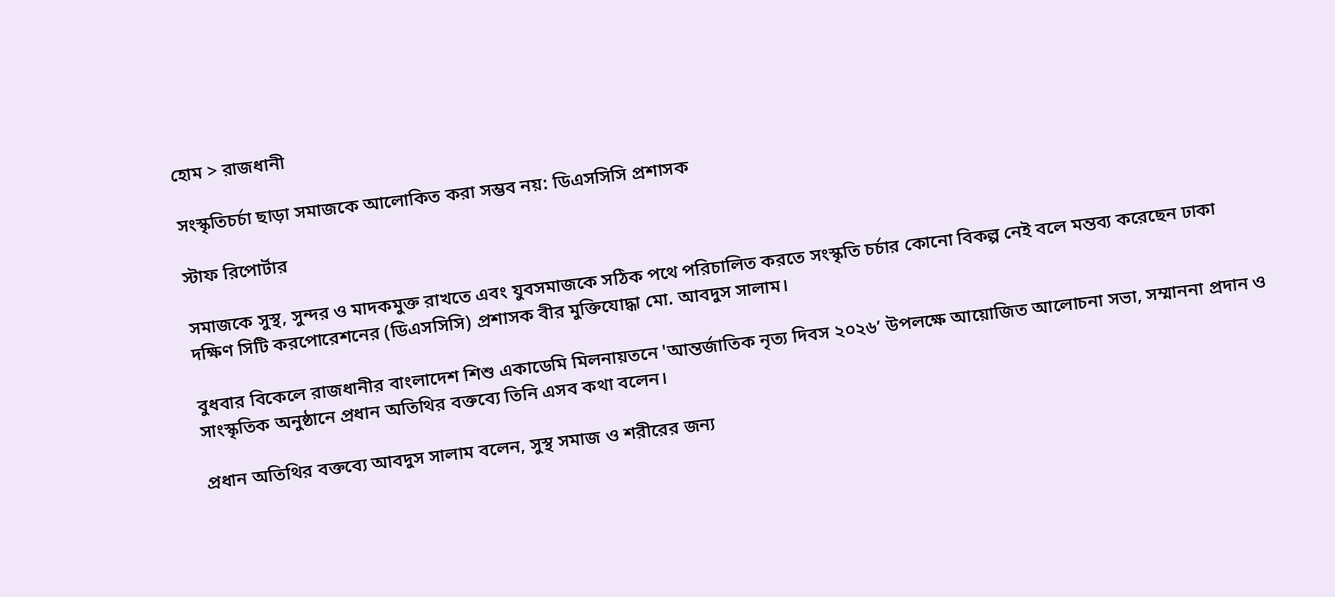হোম > রাজধানী

সংস্কৃতিচর্চা ছাড়া সমাজকে আলোকিত করা সম্ভব নয়: ডিএসসিসি প্রশাসক

স্টাফ রিপোর্টার

সমাজকে সুস্থ, সুন্দর ও মাদকমুক্ত রাখতে এবং যুবসমাজকে সঠিক পথে পরিচালিত করতে সংস্কৃতি চর্চার কোনো বিকল্প নেই বলে মন্তব্য করেছেন ঢাকা দক্ষিণ সিটি করপোরেশনের (ডিএসসিসি) প্রশাসক বীর মুক্তিযোদ্ধা মো. আবদুস সালাম।

বুধবার বিকেলে রাজধানীর বাংলাদেশ শিশু একাডেমি মিলনায়তনে 'আন্তর্জাতিক নৃত্য দিবস ২০২৬’ উপলক্ষে আয়োজিত আলোচনা সভা, সম্মাননা প্রদান ও সাংস্কৃতিক অনুষ্ঠানে প্রধান অতিথির বক্তব্যে তিনি এসব কথা বলেন।

প্রধান অতিথির বক্তব্যে আবদুস সালাম বলেন, সুস্থ সমাজ ও শরীরের জন্য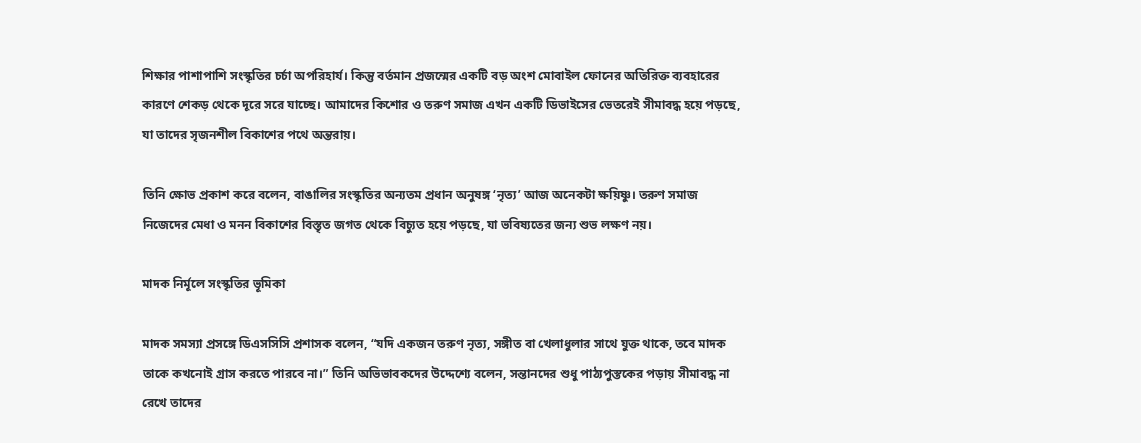শিক্ষার পাশাপাশি সংস্কৃতির চর্চা অপরিহার্য। কিন্তু বর্তমান প্রজন্মের একটি বড় অংশ মোবাইল ফোনের অতিরিক্ত ব্যবহারের কারণে শেকড় থেকে দূরে সরে যাচ্ছে। আমাদের কিশোর ও তরুণ সমাজ এখন একটি ডিভাইসের ভেতরেই সীমাবদ্ধ হয়ে পড়ছে, যা তাদের সৃজনশীল বিকাশের পথে অন্তরায়।

তিনি ক্ষোভ প্রকাশ করে বলেন, বাঙালির সংস্কৃতির অন্যতম প্রধান অনুষঙ্গ ‘নৃত্য’ আজ অনেকটা ক্ষয়িষ্ণু। তরুণ সমাজ নিজেদের মেধা ও মনন বিকাশের বিস্তৃত জগত থেকে বিচ্যুত হয়ে পড়ছে, যা ভবিষ্যতের জন্য শুভ লক্ষণ নয়।

মাদক নির্মূলে সংস্কৃতির ভূমিকা

মাদক সমস্যা প্রসঙ্গে ডিএসসিসি প্রশাসক বলেন, “যদি একজন তরুণ নৃত্য, সঙ্গীত বা খেলাধুলার সাথে যুক্ত থাকে, তবে মাদক তাকে কখনোই গ্রাস করতে পারবে না।” তিনি অভিভাবকদের উদ্দেশ্যে বলেন, সন্তানদের শুধু পাঠ্যপুস্তকের পড়ায় সীমাবদ্ধ না রেখে তাদের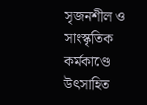সৃজনশীল ও সাংস্কৃতিক কর্মকাণ্ডে উৎসাহিত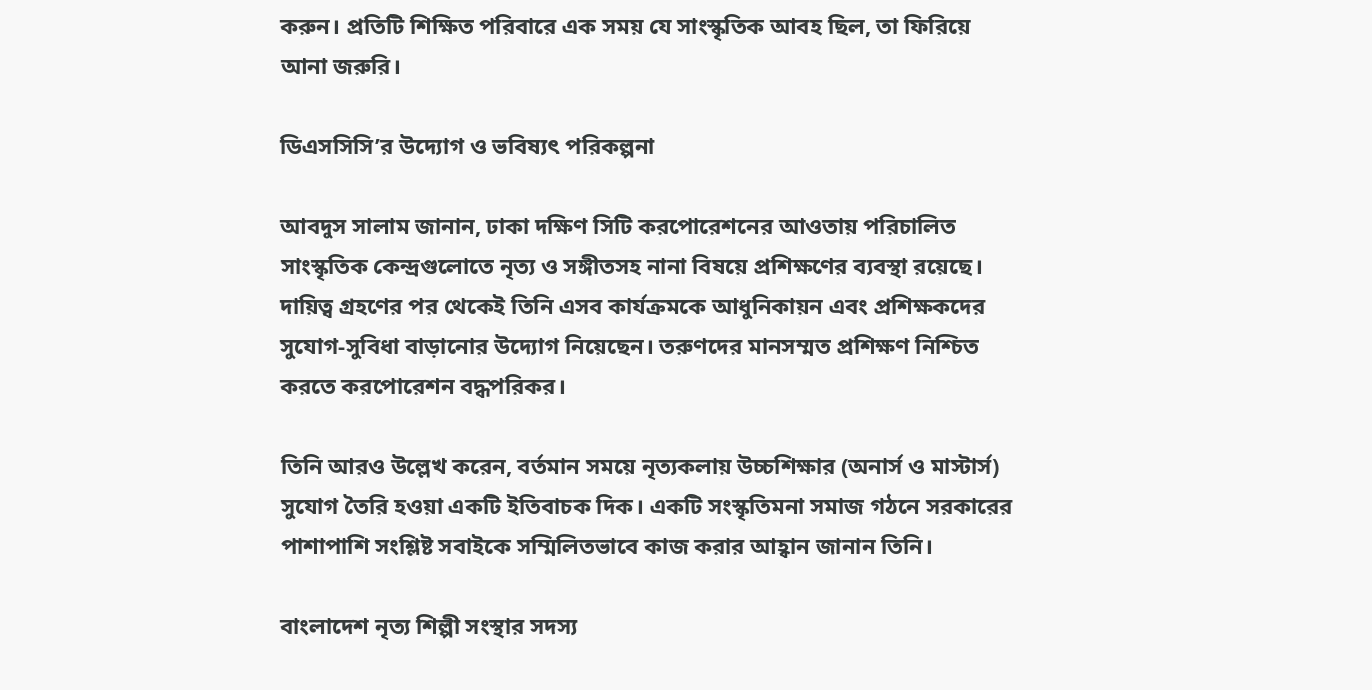করুন। প্রতিটি শিক্ষিত পরিবারে এক সময় যে সাংস্কৃতিক আবহ ছিল, তা ফিরিয়ে আনা জরুরি।

ডিএসসিসি’র উদ্যোগ ও ভবিষ্যৎ পরিকল্পনা

আবদুস সালাম জানান, ঢাকা দক্ষিণ সিটি করপোরেশনের আওতায় পরিচালিত সাংস্কৃতিক কেন্দ্রগুলোতে নৃত্য ও সঙ্গীতসহ নানা বিষয়ে প্রশিক্ষণের ব্যবস্থা রয়েছে। দায়িত্ব গ্রহণের পর থেকেই তিনি এসব কার্যক্রমকে আধুনিকায়ন এবং প্রশিক্ষকদের সুযোগ-সুবিধা বাড়ানোর উদ্যোগ নিয়েছেন। তরুণদের মানসম্মত প্রশিক্ষণ নিশ্চিত করতে করপোরেশন বদ্ধপরিকর।

তিনি আরও উল্লেখ করেন, বর্তমান সময়ে নৃত্যকলায় উচ্চশিক্ষার (অনার্স ও মাস্টার্স) সুযোগ তৈরি হওয়া একটি ইতিবাচক দিক। একটি সংস্কৃতিমনা সমাজ গঠনে সরকারের পাশাপাশি সংশ্লিষ্ট সবাইকে সম্মিলিতভাবে কাজ করার আহ্বান জানান তিনি।

বাংলাদেশ নৃত্য শিল্পী সংস্থার সদস্য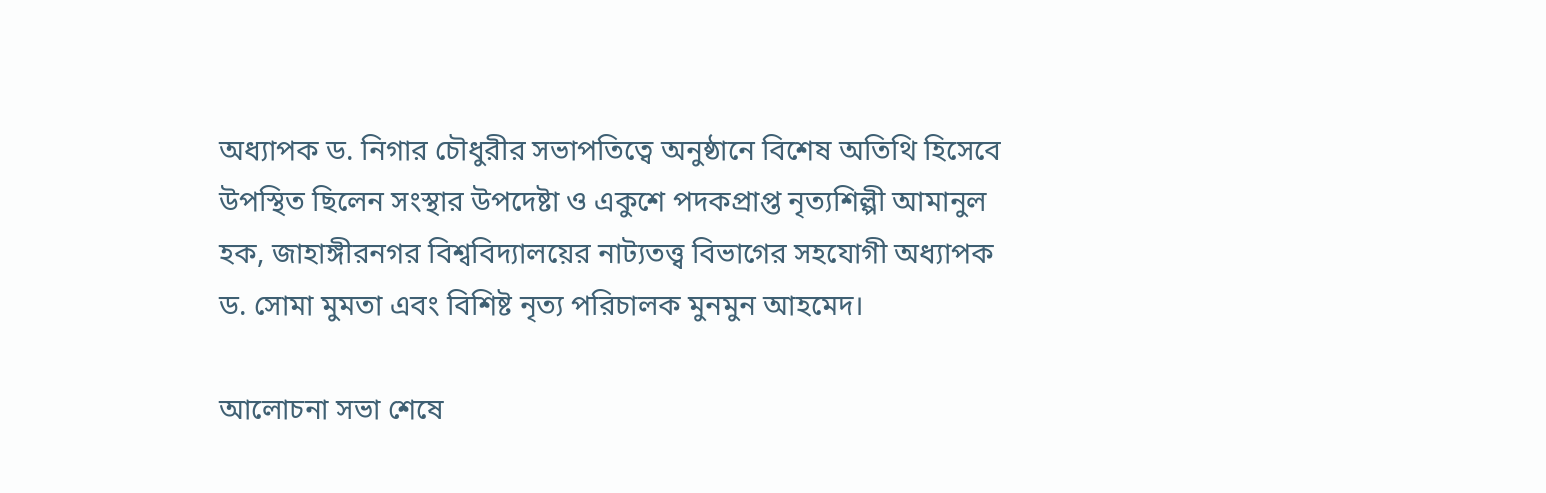অধ্যাপক ড. নিগার চৌধুরীর সভাপতিত্বে অনুষ্ঠানে বিশেষ অতিথি হিসেবে উপস্থিত ছিলেন সংস্থার উপদেষ্টা ও একুশে পদকপ্রাপ্ত নৃত্যশিল্পী আমানুল হক, জাহাঙ্গীরনগর বিশ্ববিদ্যালয়ের নাট্যতত্ত্ব বিভাগের সহযোগী অধ্যাপক ড. সোমা মুমতা এবং বিশিষ্ট নৃত্য পরিচালক মুনমুন আহমেদ।

আলোচনা সভা শেষে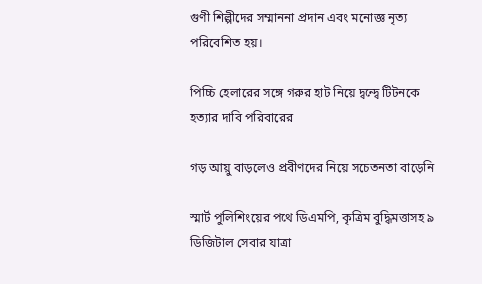গুণী শিল্পীদের সম্মাননা প্রদান এবং মনোজ্ঞ নৃত্য পরিবেশিত হয়।

পিচ্চি হেলারের সঙ্গে গরুর হাট নিয়ে দ্বন্দ্বে টিটনকে হত্যার দাবি পরিবারের

গড় আয়ু বাড়লেও প্রবীণদের নিয়ে সচেতনতা বাড়েনি

স্মার্ট পুলিশিংয়ের পথে ডিএমপি, কৃত্রিম বুদ্ধিমত্তাসহ ৯ ডিজিটাল সেবার যাত্রা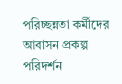পরিচ্ছন্নতা কর্মীদের আবাসন প্রকল্প পরিদর্শন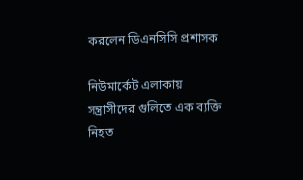করলেন ডিএনসিসি প্রশাসক

নিউমার্কেট এলাকায় সন্ত্রাসীদের গুলিতে এক ব্যক্তি নিহত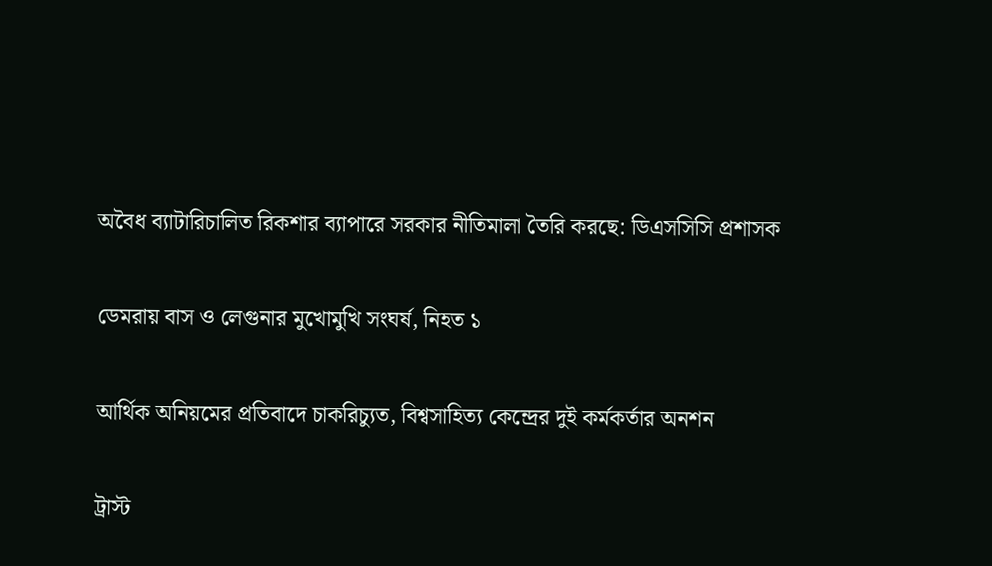অবৈধ ব্যাটারিচালিত রিকশার ব্যাপারে সরকার নীতিমালা তৈরি করছে: ডিএসসিসি প্রশাসক

ডেমরায় বাস ও লেগুনার মুখোমুখি সংঘর্ষ, নিহত ১

আর্থিক অনিয়মের প্রতিবাদে চাকরিচ্যুত, বিশ্বসাহিত্য কেন্দ্রের দুই কর্মকর্তার অনশন

ট্রাস্ট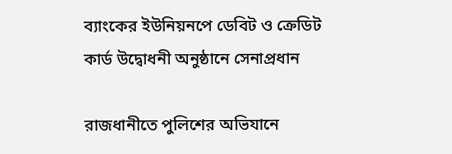ব্যাংকের ইউনিয়নপে ডেবিট ও ক্রেডিট কার্ড উদ্বোধনী অনুষ্ঠানে সেনাপ্রধান

রাজধানীতে পুলিশের অভিযানে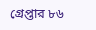গ্রেপ্তার ৮৬